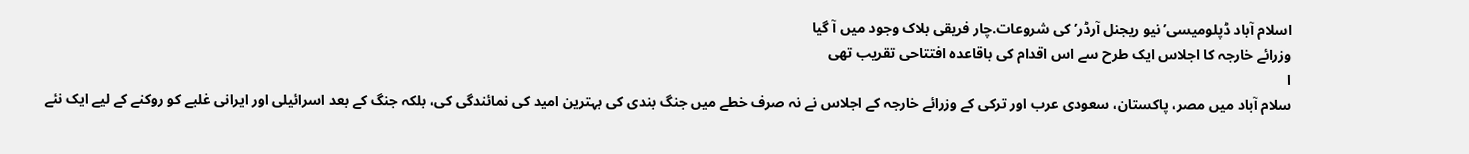اسلام آباد ڈپلومیسی’نیو ریجنل آرڈر’کی شروعات.چار فریقی بلاک وجود میں آ گیا
وزرائے خارجہ کا اجلاس ایک طرح سے اس اقدام کی باقاعدہ افتتاحی تقریب تھی
ا
سلام آباد میں مصر، پاکستان، سعودی عرب اور ترکی کے وزرائے خارجہ کے اجلاس نے نہ صرف خطے میں جنگ بندی کی بہترین امید کی نمائندگی کی، بلکہ جنگ کے بعد اسرائیلی اور ایرانی غلبے کو روکنے کے لیے ایک نئے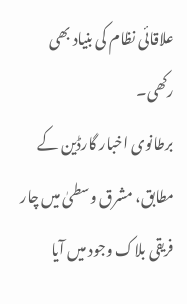علاقائی نظام کی بنیاد بھی رکھی۔
برطانوی اخبار گارڈین کے مطابق، مشرق وسطیٰ میں چار فریقی بلاک وجود میں آیا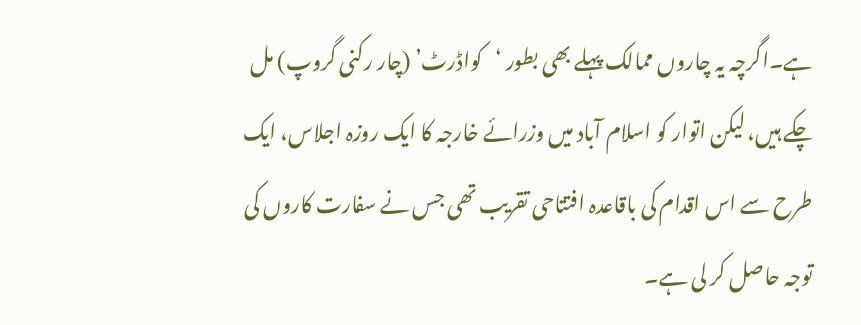ہے۔اگرچہ یہ چاروں ممالک پہلے بھی بطور ‘کواڈرٹ’ (چار رکنی گروپ) مل چکے ہیں، لیکن اتوار کو اسلام آباد میں وزرائے خارجہ کا ایک روزہ اجلاس، ایک طرح سے اس اقدام کی باقاعدہ افتتاحی تقریب تھی جس نے سفارت کاروں کی توجہ حاصل کر لی ہے۔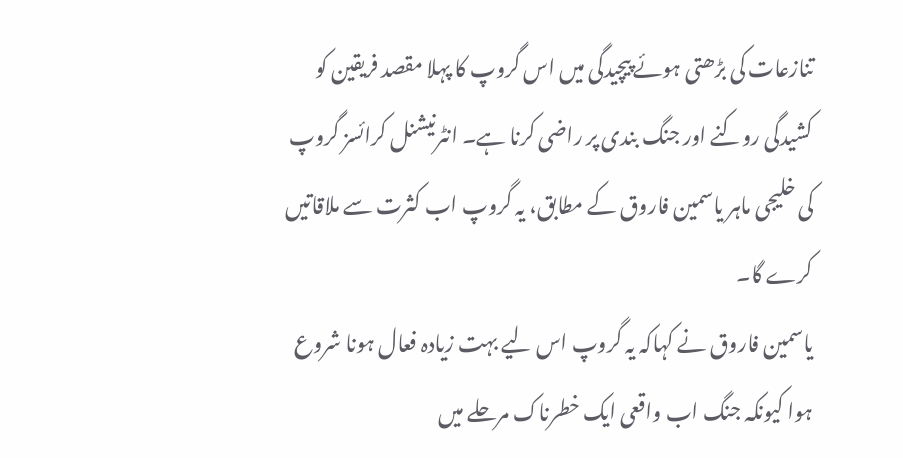تنازعات کی بڑھتی ہوئے پیچیدگی میں اس گروپ کا پہلا مقصد فریقین کو کشیدگی روکنے اور جنگ بندی پر راضی کرنا ہے۔ انٹرنیشنل کرائسز گروپ کی خلیجی ماہر یاسمین فاروق کے مطابق، یہ گروپ اب کثرت سے ملاقاتیں کرے گا۔
یاسمین فاروق نے کہاکہ یہ گروپ اس لیے بہت زیادہ فعال ہونا شروع ہوا کیونکہ جنگ اب واقعی ایک خطرناک مرحلے میں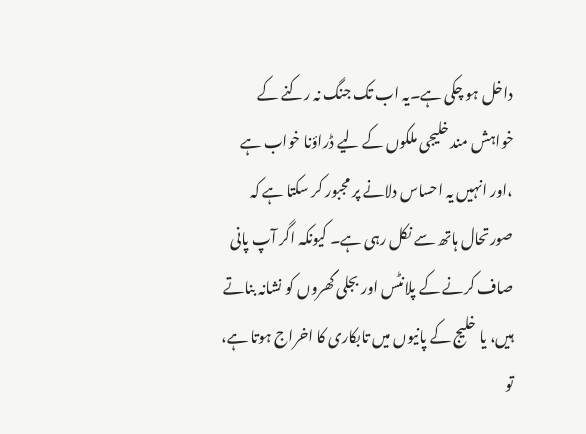داخل ہو چکی ہے۔یہ اب تک جنگ نہ رکنے کے خواہش مند خلیجی ملکوں کے لیے ڈراؤنا خواب ہے ،اور انہیں یہ احساس دلانے پر مجبور کر سکتا ہے کہ صورتحال ہاتھ سے نکل رہی ہے۔ کیونکہ اگر آپ پانی صاف کرنے کے پلانٹس اور بجلی گھروں کو نشانہ بناتے ہیں، یا خلیج کے پانیوں میں تابکاری کا اخراج ہوتا ہے، تو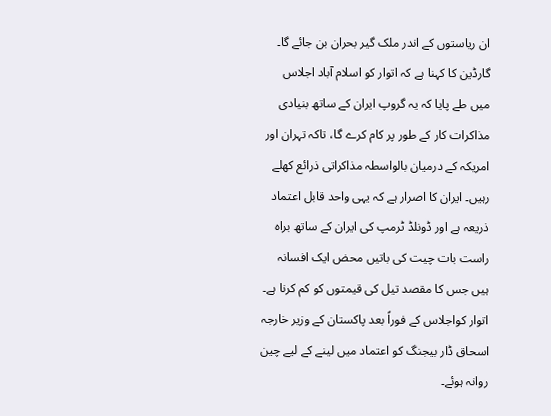ان ریاستوں کے اندر ملک گیر بحران بن جائے گا۔
گارڈین کا کہنا ہے کہ اتوار کو اسلام آباد اجلاس میں طے پایا کہ یہ گروپ ایران کے ساتھ بنیادی مذاکرات کار کے طور پر کام کرے گا، تاکہ تہران اور امریکہ کے درمیان بالواسطہ مذاکراتی ذرائع کھلے رہیں۔ ایران کا اصرار ہے کہ یہی واحد قابل اعتماد ذریعہ ہے اور ڈونلڈ ٹرمپ کی ایران کے ساتھ براہ راست بات چیت کی باتیں محض ایک افسانہ ہیں جس کا مقصد تیل کی قیمتوں کو کم کرنا ہے۔
اتوار کواجلاس کے فوراً بعد پاکستان کے وزیر خارجہ اسحاق ڈار بیجنگ کو اعتماد میں لینے کے لیے چین روانہ ہوئے۔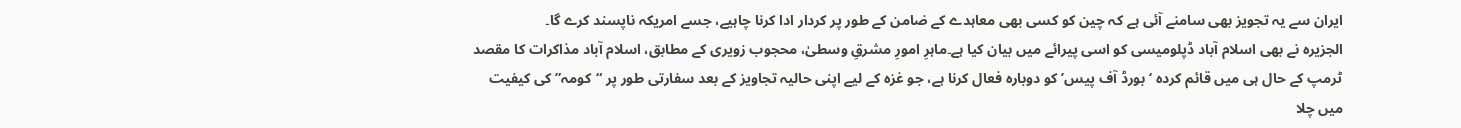ایران سے یہ تجویز بھی سامنے آئی ہے کہ چین کو کسی بھی معاہدے کے ضامن کے طور پر کردار ادا کرنا چاہیے، جسے امریکہ ناپسند کرے گا۔
الجزیرہ نے بھی اسلام آباد ڈپلومیسی کو اسی پیرائے میں بیان کیا ہے۔ماہرِ امورِ مشرقِ وسطیٰ، محجوب زویری کے مطابق، اسلام آباد مذاکرات کا مقصد ٹرمپ کے حال ہی میں قائم کردہ ‘بورڈ آف پیس’ کو دوبارہ فعال کرنا ہے، جو غزہ کے لیے اپنی حالیہ تجاویز کے بعد سفارتی طور پر “کومہ” کی کیفیت میں چلا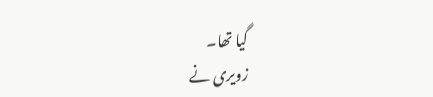گیا تھا۔
زویری نے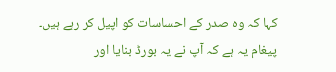کہا کہ وہ صدر کے احساسات کو اپیل کر رہے ہیں۔ پیغام یہ ہے کہ آپ نے یہ بورڈ بنایا اور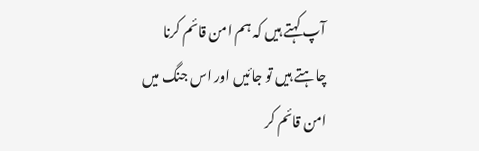آپ کہتے ہیں کہ ہم امن قائم کرنا چاہتے ہیں تو جائیں اور اس جنگ میں امن قائم کر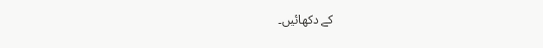کے دکھائیں۔